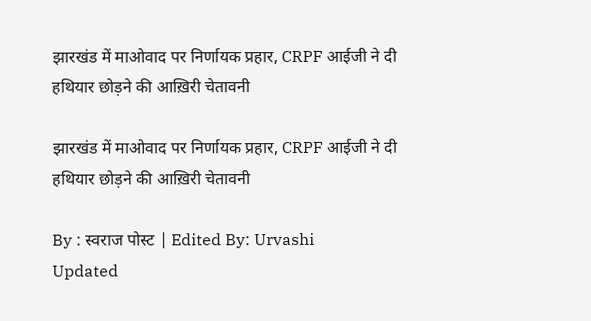झारखंड में माओवाद पर निर्णायक प्रहार, CRPF आईजी ने दी हथियार छोड़ने की आख़िरी चेतावनी

झारखंड में माओवाद पर निर्णायक प्रहार, CRPF आईजी ने दी हथियार छोड़ने की आख़िरी चेतावनी

By : स्वराज पोस्ट | Edited By: Urvashi
Updated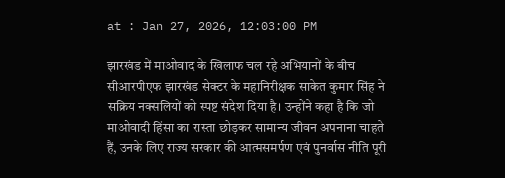at : Jan 27, 2026, 12:03:00 PM

झारखंड में माओवाद के खिलाफ चल रहे अभियानों के बीच सीआरपीएफ झारखंड सेक्टर के महानिरीक्षक साकेत कुमार सिंह ने सक्रिय नक्सलियों को स्पष्ट संदेश दिया है। उन्होंने कहा है कि जो माओवादी हिंसा का रास्ता छोड़कर सामान्य जीवन अपनाना चाहते हैं, उनके लिए राज्य सरकार की आत्मसमर्पण एवं पुनर्वास नीति पूरी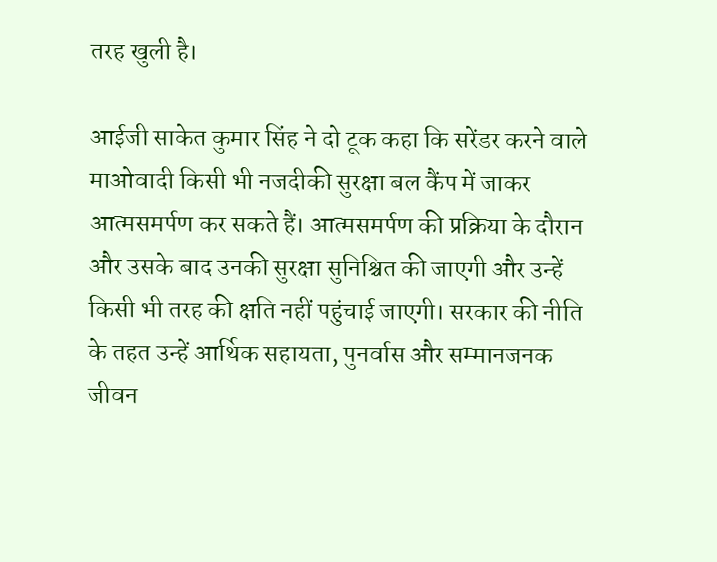तरह खुली है।

आईजी साकेत कुमार सिंह ने दो टूक कहा कि सरेंडर करने वाले माओवादी किसी भी नजदीकी सुरक्षा बल कैंप में जाकर आत्मसमर्पण कर सकते हैं। आत्मसमर्पण की प्रक्रिया के दौरान और उसके बाद उनकी सुरक्षा सुनिश्चित की जाएगी और उन्हें किसी भी तरह की क्षति नहीं पहुंचाई जाएगी। सरकार की नीति के तहत उन्हें आर्थिक सहायता, पुनर्वास और सम्मानजनक जीवन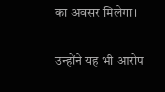का अवसर मिलेगा।

उन्होंने यह भी आरोप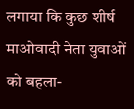लगाया कि कुछ शीर्ष माओवादी नेता युवाओं को बहला-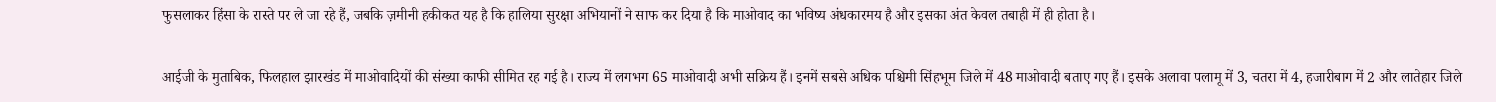फुसलाकर हिंसा के रास्ते पर ले जा रहे हैं, जबकि ज़मीनी हकीकत यह है कि हालिया सुरक्षा अभियानों ने साफ कर दिया है कि माओवाद का भविष्य अंधकारमय है और इसका अंत केवल तबाही में ही होता है।

आईजी के मुताबिक, फिलहाल झारखंड में माओवादियों की संख्या काफी सीमित रह गई है। राज्य में लगभग 65 माओवादी अभी सक्रिय हैं। इनमें सबसे अधिक पश्चिमी सिंहभूम जिले में 48 माओवादी बताए गए हैं। इसके अलावा पलामू में 3, चतरा में 4, हजारीबाग में 2 और लातेहार जिले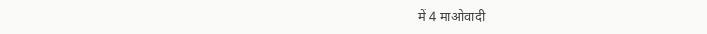में 4 माओवादी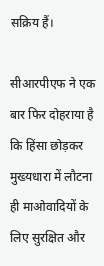सक्रिय हैं।

सीआरपीएफ ने एक बार फिर दोहराया है कि हिंसा छोड़कर मुख्यधारा में लौटना ही माओवादियों के लिए सुरक्षित और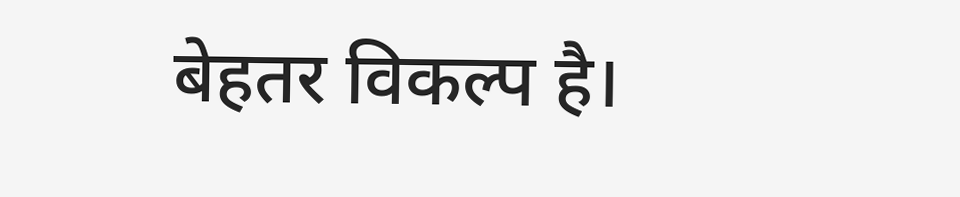बेहतर विकल्प है।